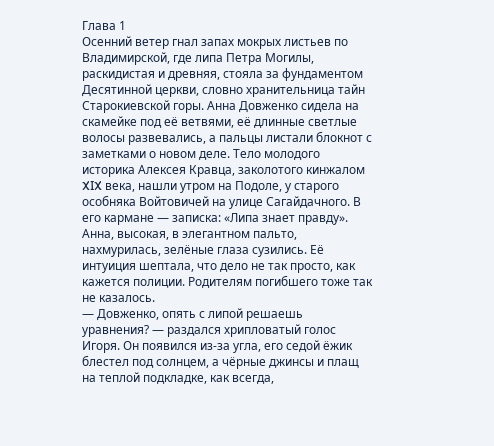Глава 1
Осенний ветер гнал запах мокрых листьев по Владимирской, где липа Петра Могилы, раскидистая и древняя, стояла за фундаментом Десятинной церкви, словно хранительница тайн Старокиевской горы. Анна Довженко сидела на скамейке под её ветвями, её длинные светлые волосы развевались, а пальцы листали блокнот с заметками о новом деле. Тело молодого историка Алексея Кравца, заколотого кинжалом XIX века, нашли утром на Подоле, у старого особняка Войтовичей на улице Сагайдачного. В его кармане — записка: «Липа знает правду». Анна, высокая, в элегантном пальто, нахмурилась, зелёные глаза сузились. Её интуиция шептала, что дело не так просто, как кажется полиции. Родителям погибшего тоже так не казалось.
— Довженко, опять с липой решаешь уравнения? — раздался хрипловатый голос Игоря. Он появился из-за угла, его седой ёжик блестел под солнцем, а чёрные джинсы и плащ на теплой подкладке, как всегда,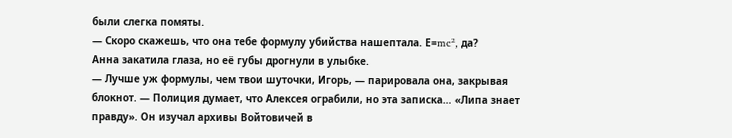были слегка помяты.
— Скоро скажешь, что она тебе формулу убийства нашептала. Е=mc², да?
Анна закатила глаза, но её губы дрогнули в улыбке.
— Лучше уж формулы, чем твои шуточки, Игорь, — парировала она, закрывая блокнот. — Полиция думает, что Алексея ограбили, но эта записка… «Липа знает правду». Он изучал архивы Войтовичей в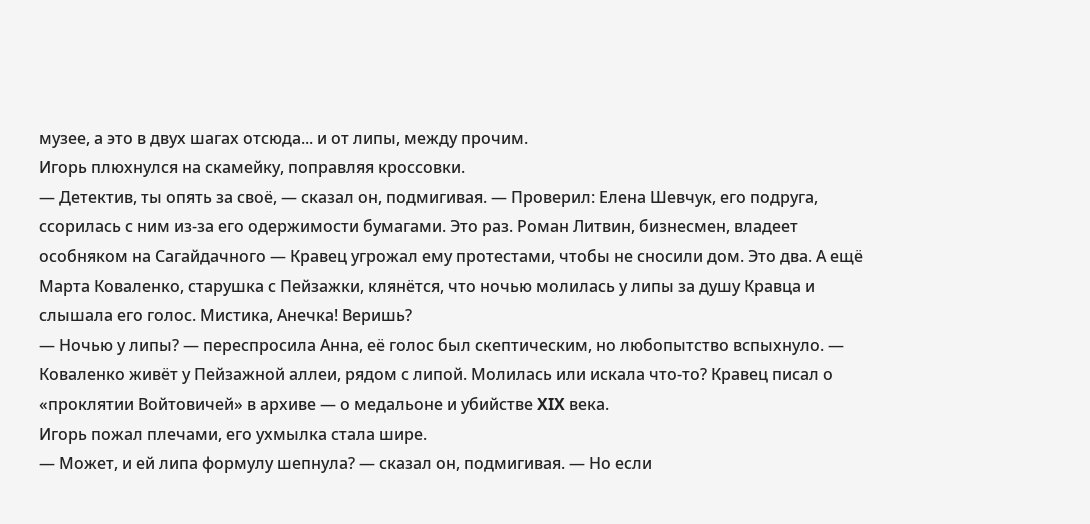музее, а это в двух шагах отсюда... и от липы, между прочим.
Игорь плюхнулся на скамейку, поправляя кроссовки.
— Детектив, ты опять за своё, — сказал он, подмигивая. — Проверил: Елена Шевчук, его подруга, ссорилась с ним из-за его одержимости бумагами. Это раз. Роман Литвин, бизнесмен, владеет особняком на Сагайдачного — Кравец угрожал ему протестами, чтобы не сносили дом. Это два. А ещё Марта Коваленко, старушка с Пейзажки, клянётся, что ночью молилась у липы за душу Кравца и слышала его голос. Мистика, Анечка! Веришь?
— Ночью у липы? — переспросила Анна, её голос был скептическим, но любопытство вспыхнуло. — Коваленко живёт у Пейзажной аллеи, рядом с липой. Молилась или искала что-то? Кравец писал о «проклятии Войтовичей» в архиве — о медальоне и убийстве XIX века.
Игорь пожал плечами, его ухмылка стала шире.
— Может, и ей липа формулу шепнула? — сказал он, подмигивая. — Но если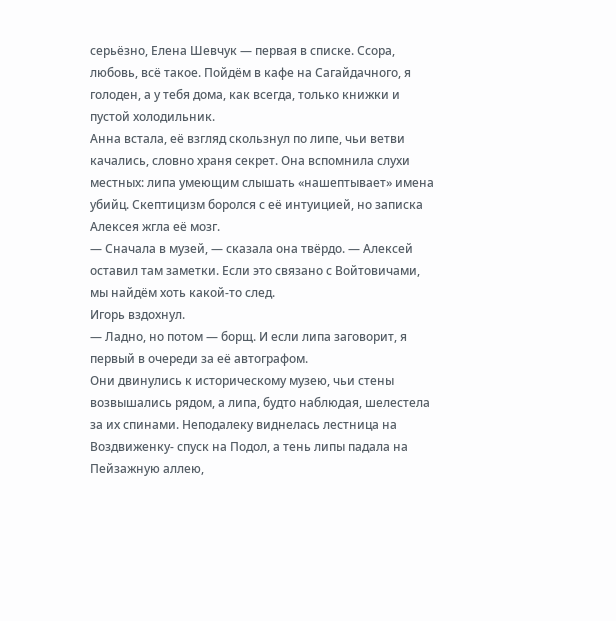серьёзно, Елена Шевчук — первая в списке. Ссора, любовь, всё такое. Пойдём в кафе на Сагайдачного, я голоден, а у тебя дома, как всегда, только книжки и пустой холодильник.
Анна встала, её взгляд скользнул по липе, чьи ветви качались, словно храня секрет. Она вспомнила слухи местных: липа умеющим слышать «нашептывает» имена убийц. Скептицизм боролся с её интуицией, но записка Алексея жгла её мозг.
— Сначала в музей, — сказала она твёрдо. — Алексей оставил там заметки. Если это связано с Войтовичами, мы найдём хоть какой-то след.
Игорь вздохнул.
— Ладно, но потом — борщ. И если липа заговорит, я первый в очереди за её автографом.
Они двинулись к историческому музею, чьи стены возвышались рядом, а липа, будто наблюдая, шелестела за их спинами. Неподалеку виднелась лестница на Воздвиженку- спуск на Подол, а тень липы падала на Пейзажную аллею,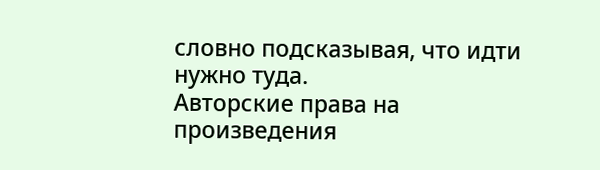словно подсказывая, что идти нужно туда.
Авторские права на произведения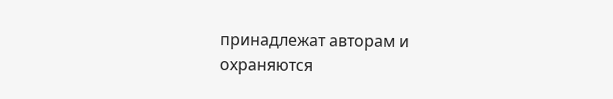принадлежат авторам и охраняются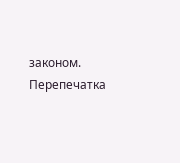законом. Перепечатка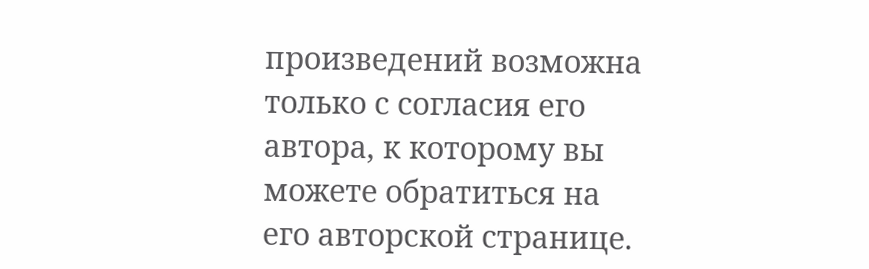произведений возможна только с согласия его автора, к которому вы можете обратиться на его авторской странице.